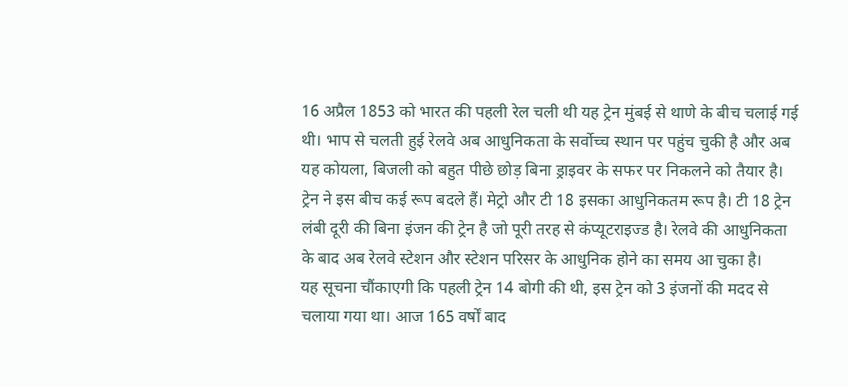16 अप्रैल 1853 को भारत की पहली रेल चली थी यह ट्रेन मुंबई से थाणे के बीच चलाई गई थी। भाप से चलती हुई रेलवे अब आधुनिकता के सर्वोच्च स्थान पर पहुंच चुकी है और अब यह कोयला, बिजली को बहुत पीछे छोड़ बिना ड्राइवर के सफर पर निकलने को तैयार है। ट्रेन ने इस बीच कई रूप बदले हैं। मेट्रो और टी 18 इसका आधुनिकतम रूप है। टी 18 ट्रेन लंबी दूरी की बिना इंजन की ट्रेन है जो पूरी तरह से कंप्यूटराइज्ड है। रेलवे की आधुनिकता के बाद अब रेलवे स्टेशन और स्टेशन परिसर के आधुनिक होने का समय आ चुका है।
यह सूचना चौंकाएगी कि पहली ट्रेन 14 बोगी की थी, इस ट्रेन को 3 इंजनों की मदद से चलाया गया था। आज 165 वर्षों बाद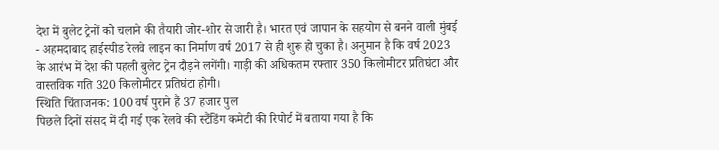देश में बुलेट ट्रेनों को चलाने की तैयारी जोर-शोर से जारी है। भारत एवं जापान के सहयोग से बनने वाली मुंबई - अहमदाबाद हाईस्पीड रेलवे लाइन का निर्माण वर्ष 2017 से ही शुरू हो चुका है। अनुमान है कि वर्ष 2023 के आरंभ में देश की पहली बुलेट ट्रेन दौड़ने लगेंगी। गाड़ी की अधिकतम रफ्तार 350 किलोमीटर प्रतिघंटा और वास्तविक गति 320 किलोमीटर प्रतिघंटा होगी।
स्थिति चिंताजनक: 100 वर्ष पुराने हैं 37 हजार पुल
पिछले दिनों संसद में दी गई एक रेलवे की स्टैंडिंग कमेटी की रिपोर्ट में बताया गया है कि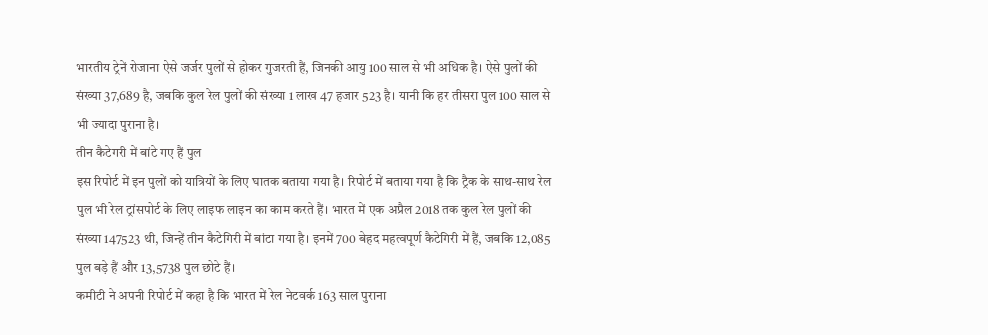भारतीय ट्रेनें रोजाना ऐसे जर्जर पुलों से होकर गुजरती हैं, जिनकी आयु 100 साल से भी अधिक है। ऐसे पुलों की संख्या 37,689 है, जबकि कुल रेल पुलों की संख्या 1 लाख 47 हजार 523 है। यानी कि हर तीसरा पुल 100 साल से भी ज्यादा पुराना है।
तीन कैटेगरी में बांटे गए हैं पुल
इस रिपोर्ट में इन पुलों को यात्रियों के लिए घातक बताया गया है। रिपोर्ट में बताया गया है कि ट्रैक के साथ-साथ रेल पुल भी रेल ट्रांसपोर्ट के लिए लाइफ लाइन का काम करते हैं। भारत में एक अप्रैल 2018 तक कुल रेल पुलों की संख्या 147523 थी, जिन्हें तीन कैटेगिरी में बांटा गया है। इनमें 700 बेहद महत्वपूर्ण कैटेगिरी में हैं, जबकि 12,085 पुल बड़े हैं और 13,5738 पुल छोटे हैं।
कमीटी ने अपनी रिपोर्ट में कहा है कि भारत में रेल नेटवर्क 163 साल पुराना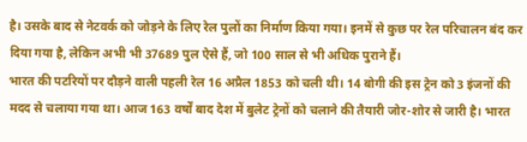है। उसके बाद से नेटवर्क को जोड़ने के लिए रेल पुलों का निर्माण किया गया। इनमें से कुछ पर रेल परिचालन बंद कर दिया गया है, लेकिन अभी भी 37689 पुल ऐसे हैं, जो 100 साल से भी अधिक पुराने हैं।
भारत की पटरियों पर दौड़ने वाली पहली रेल 16 अप्रैल 1853 को चली थी। 14 बोगी की इस ट्रेन को 3 इंजनों की मदद से चलाया गया था। आज 163 वर्षों बाद देश में बुलेट ट्रेनों को चलाने की तैयारी जोर-शोर से जारी है। भारत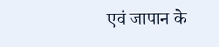एवं जापान के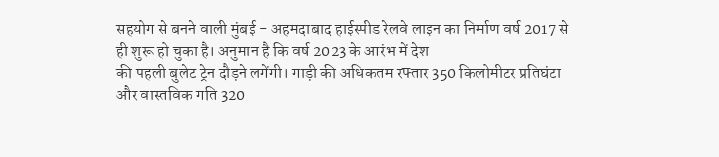सहयोग से बनने वाली मुंबई - अहमदाबाद हाईस्पीड रेलवे लाइन का निर्माण वर्ष 2017 से ही शुरू हो चुका है। अनुमान है कि वर्ष 2023 के आरंभ में देश
की पहली बुलेट ट्रेन दौड़ने लगेंगी। गाड़ी की अधिकतम रफ्तार 350 किलोमीटर प्रतिघंटा और वास्तविक गति 320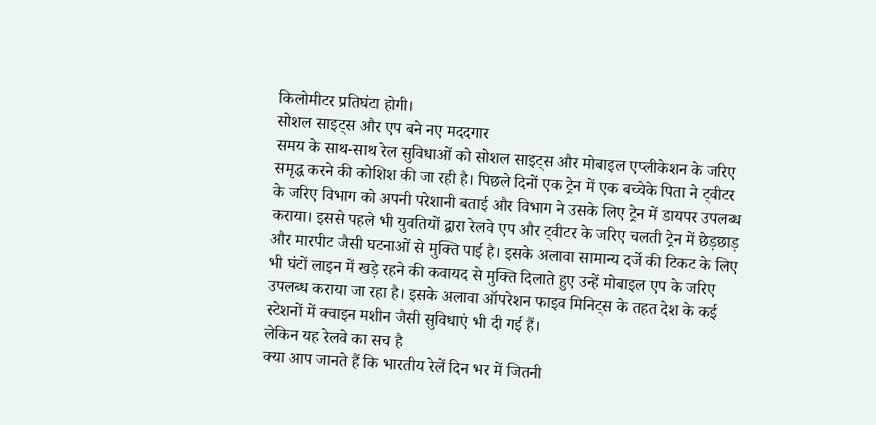किलोमीटर प्रतिघंटा होगी।
सोशल साइट्स और एप बने नए मददगार
समय के साथ-साथ रेल सुविधाओं को सोशल साइट्स और मोबाइल एप्लीकेशन के जरिए समृद्ध करने की कोशिश की जा रही है। पिछले दिनों एक ट्रेन में एक बच्चेके पिता ने ट्वीटर के जरिए विभाग को अपनी परेशानी बताई और विभाग ने उसके लिए ट्रेन में डायपर उपलब्ध कराया। इससे पहले भी युवतियों द्वारा रेलवे एप और ट्वीटर के जरिए चलती ट्रेन में छेड़छाड़ और मारपीट जैसी घटनाओं से मुक्ति पाई है। इसके अलावा सामान्य दर्जे की टिकट के लिए भी घंटों लाइन में खड़े रहने की कवायद से मुक्ति दिलाते हुए उन्हें मोबाइल एप के जरिए उपलब्ध कराया जा रहा है। इसके अलावा ऑपरेशन फाइव मिनिट्स के तहत देश के कई स्टेशनों में क्वाइन मशीन जैसी सुविधाएं भी दी गई हैं।
लेकिन यह रेलवे का सच है
क्या आप जानते हैं कि भारतीय रेलें दिन भर में जितनी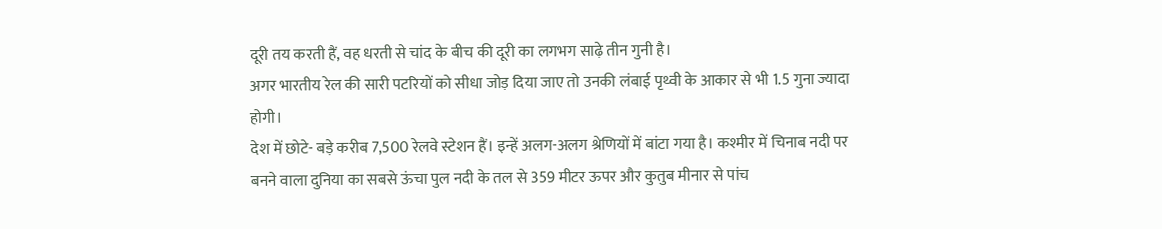दूरी तय करती हैं, वह धरती से चांद के बीच की दूरी का लगभग साढ़े तीन गुनी है।
अगर भारतीय रेल की सारी पटरियों को सीधा जोड़ दिया जाए तो उनकी लंबाई पृथ्वी के आकार से भी 1.5 गुना ज्यादा होगी।
देश में छोटे- बड़े करीब 7,500 रेलवे स्टेशन हैं। इन्हें अलग-अलग श्रेणियों में बांटा गया है। कश्मीर में चिनाब नदी पर बनने वाला दुनिया का सबसे ऊंचा पुल नदी के तल से 359 मीटर ऊपर और कुतुब मीनार से पांच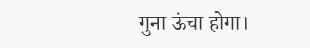गुना ऊंचा होगा।